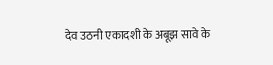देव उठनी एकादशी के अबूझ सावे के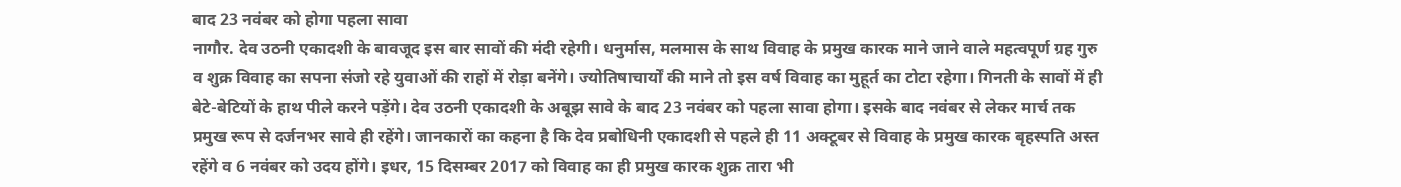बाद 23 नवंबर को होगा पहला सावा
नागौर. देव उठनी एकादशी के बावजूद इस बार सावों की मंदी रहेगी। धनुर्मास, मलमास के साथ विवाह के प्रमुख कारक माने जाने वाले महत्वपूर्ण ग्रह गुरु व शुक्र विवाह का सपना संजो रहे युवाओं की राहों में रोड़ा बनेंगे। ज्योतिषाचार्यों की माने तो इस वर्ष विवाह का मुहूर्त का टोटा रहेगा। गिनती के सावों में ही बेटे-बेटियों के हाथ पीले करने पड़ेंगे। देव उठनी एकादशी के अबूझ सावे के बाद 23 नवंबर को पहला सावा होगा। इसके बाद नवंबर से लेकर मार्च तक प्रमुख रूप से दर्जनभर सावे ही रहेंगे। जानकारों का कहना है कि देव प्रबोधिनी एकादशी से पहले ही 11 अक्टूबर से विवाह के प्रमुख कारक बृहस्पति अस्त रहेंगे व 6 नवंबर को उदय होंगे। इधर, 15 दिसम्बर 2017 को विवाह का ही प्रमुख कारक शुक्र तारा भी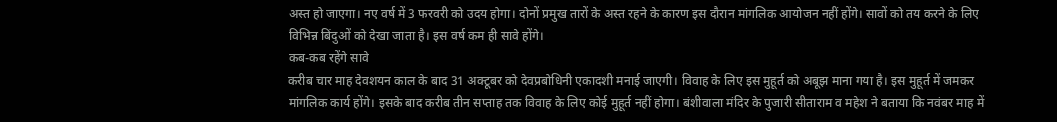अस्त हो जाएगा। नए वर्ष में 3 फरवरी को उदय होगा। दोनों प्रमुख तारों के अस्त रहने के कारण इस दौरान मांगलिक आयोजन नहीं होंगे। सावों को तय करने के लिए विभिन्न बिंदुओं को देखा जाता है। इस वर्ष कम ही सावे होंगे।
कब-कब रहेंगे सावे
करीब चार माह देवशयन काल के बाद 31 अक्टूबर को देवप्रबोधिनी एकादशी मनाई जाएगी। विवाह के लिए इस मुहूर्त को अबूझ माना गया है। इस मुहूर्त में जमकर मांगलिक कार्य होंगे। इसके बाद करीब तीन सप्ताह तक विवाह के लिए कोई मुहूर्त नहीं होगा। बंशीवाला मंदिर के पुजारी सीताराम व महेश ने बताया कि नवंबर माह में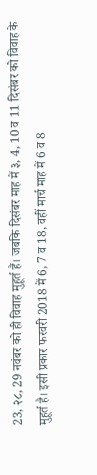23, २८, 29 नवंबर को ही विवाह मुहूर्त हैं। जबकि दिसंबर माह में ३, 4, 10 व 11 दिसंबर को विवाह के मुहूर्त है। इसी प्रकार फरवरी 2018 में 6, 7 व 18, वहीं मार्च माह में 6 व 8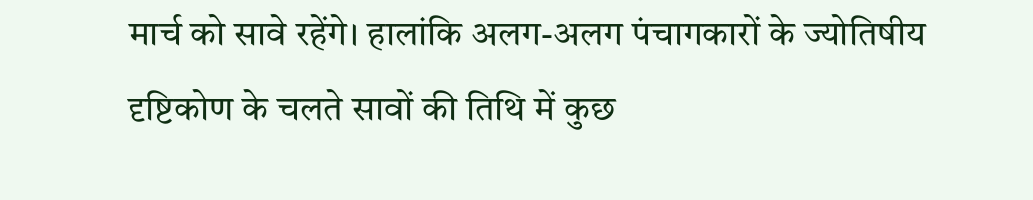मार्च को सावे रहेंगे। हालांकि अलग-अलग पंचागकारों के ज्योतिषीय दृष्टिकोण के चलते सावों की तिथि में कुछ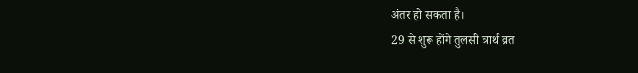अंतर हो सकता है।
29 से शुरू होंगे तुलसी त्रार्थ व्रत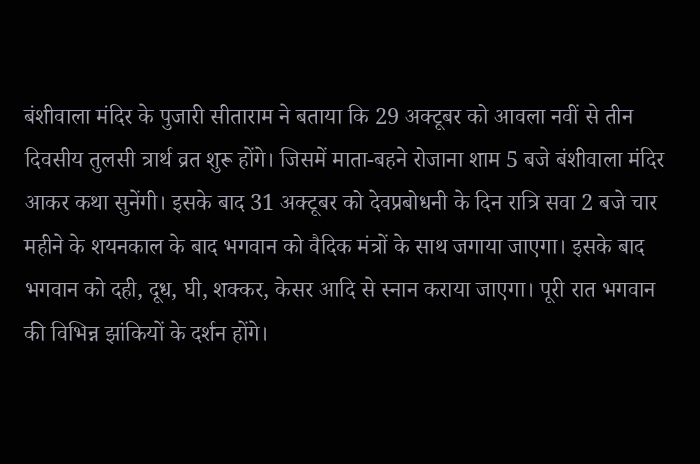बंशीवाला मंदिर के पुजारी सीताराम ने बताया कि 29 अक्टूबर को आवला नवीं से तीन दिवसीय तुलसी त्रार्थ व्रत शुरू होंगे। जिसमें माता-बहने रोजाना शाम 5 बजे बंशीवाला मंदिर आकर कथा सुनेंगी। इसके बाद 31 अक्टूबर को देवप्रबोधनी के दिन रात्रि सवा 2 बजे चार महीने के शयनकाल के बाद भगवान को वैदिक मंत्रों के साथ जगाया जाएगा। इसके बाद भगवान को दही, दूध, घी, शक्कर, केसर आदि से स्नान कराया जाएगा। पूरी रात भगवान की विभिन्न झांकियों के दर्शन होंगे।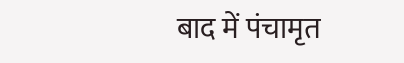बाद में पंचामृत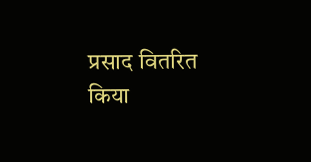प्रसाद वितरित किया